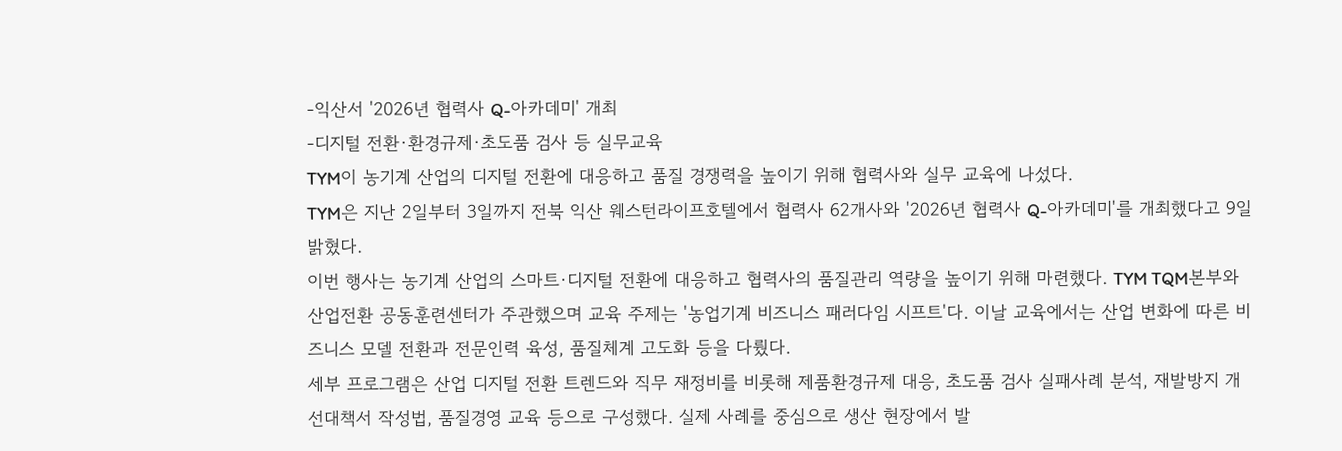-익산서 '2026년 협력사 Q-아카데미' 개최
-디지털 전환·환경규제·초도품 검사 등 실무교육
TYM이 농기계 산업의 디지털 전환에 대응하고 품질 경쟁력을 높이기 위해 협력사와 실무 교육에 나섰다.
TYM은 지난 2일부터 3일까지 전북 익산 웨스턴라이프호텔에서 협력사 62개사와 '2026년 협력사 Q-아카데미'를 개최했다고 9일 밝혔다.
이번 행사는 농기계 산업의 스마트·디지털 전환에 대응하고 협력사의 품질관리 역량을 높이기 위해 마련했다. TYM TQM본부와 산업전환 공동훈련센터가 주관했으며 교육 주제는 '농업기계 비즈니스 패러다임 시프트'다. 이날 교육에서는 산업 변화에 따른 비즈니스 모델 전환과 전문인력 육성, 품질체계 고도화 등을 다뤘다.
세부 프로그램은 산업 디지털 전환 트렌드와 직무 재정비를 비롯해 제품환경규제 대응, 초도품 검사 실패사례 분석, 재발방지 개선대책서 작성법, 품질경영 교육 등으로 구성했다. 실제 사례를 중심으로 생산 현장에서 발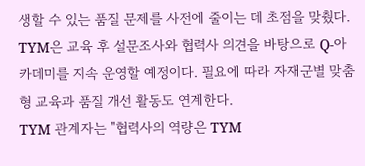생할 수 있는 품질 문제를 사전에 줄이는 데 초점을 맞췄다.
TYM은 교육 후 설문조사와 협력사 의견을 바탕으로 Q-아카데미를 지속 운영할 예정이다. 필요에 따라 자재군별 맞춤형 교육과 품질 개선 활동도 연계한다.
TYM 관계자는 "협력사의 역량은 TYM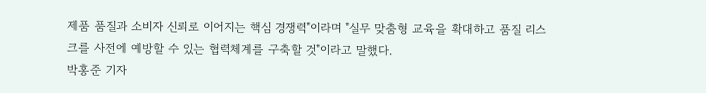제품 품질과 소비자 신뢰로 이어지는 핵심 경쟁력"이라며 "실무 맞춤형 교육을 확대하고 품질 리스크를 사전에 예방할 수 있는 협력체계를 구축할 것"이라고 말했다.
박홍준 기자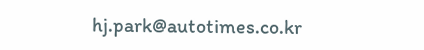hj.park@autotimes.co.kr